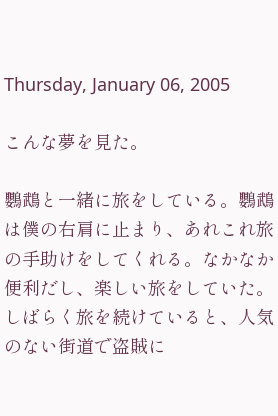Thursday, January 06, 2005

こんな夢を見た。

鸚鵡と一緒に旅をしている。鸚鵡は僕の右肩に止まり、あれこれ旅の手助けをしてくれる。なかなか便利だし、楽しい旅をしていた。
しばらく旅を続けていると、人気のない街道で盗賊に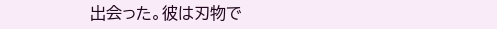出会った。彼は刃物で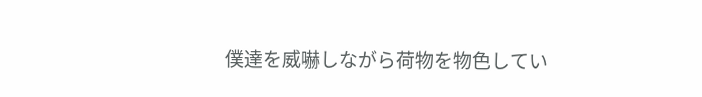僕達を威嚇しながら荷物を物色してい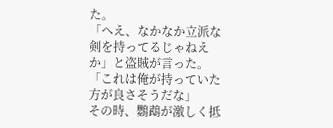た。
「へえ、なかなか立派な剣を持ってるじゃねえか」と盗賊が言った。「これは俺が持っていた方が良さそうだな」
その時、鸚鵡が激しく抵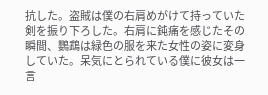抗した。盗賊は僕の右肩めがけて持っていた剣を振り下ろした。右肩に鈍痛を感じたその瞬間、鸚鵡は緑色の服を来た女性の姿に変身していた。呆気にとられている僕に彼女は一言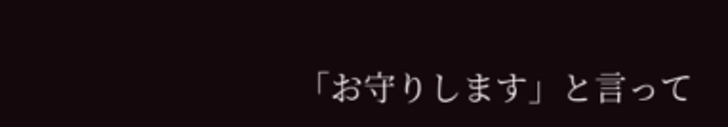「お守りします」と言って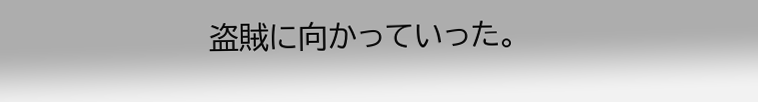盗賊に向かっていった。